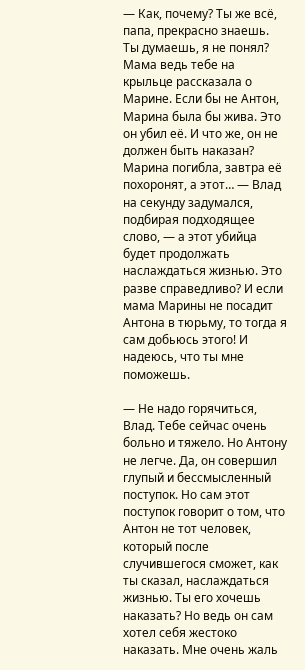— Как, почему? Ты же всё, папа, прекрасно знаешь. Ты думаешь, я не понял? Мама ведь тебе на крыльце рассказала о Марине. Если бы не Антон, Марина была бы жива. Это он убил её. И что же, он не должен быть наказан? Марина погибла, завтра её похоронят, а этот… — Влад на секунду задумался, подбирая подходящее слово, — а этот убийца будет продолжать наслаждаться жизнью. Это разве справедливо? И если мама Марины не посадит Антона в тюрьму, то тогда я сам добьюсь этого! И надеюсь, что ты мне поможешь.

— Не надо горячиться, Влад. Тебе сейчас очень больно и тяжело. Но Антону не легче. Да, он совершил глупый и бессмысленный поступок. Но сам этот поступок говорит о том, что Антон не тот человек, который после случившегося сможет, как ты сказал, наслаждаться жизнью. Ты его хочешь наказать? Но ведь он сам хотел себя жестоко наказать. Мне очень жаль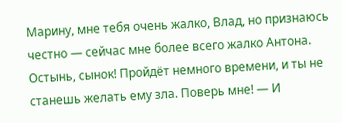Марину, мне тебя очень жалко, Влад, но признаюсь честно — сейчас мне более всего жалко Антона. Остынь, сынок! Пройдёт немного времени, и ты не станешь желать ему зла. Поверь мне! — И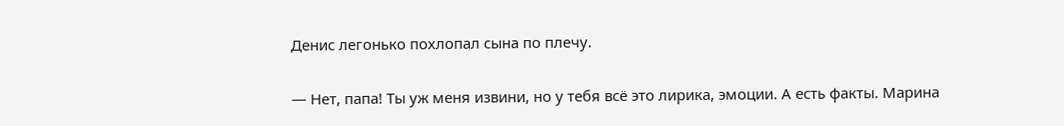Денис легонько похлопал сына по плечу.

— Нет, папа! Ты уж меня извини, но у тебя всё это лирика, эмоции. А есть факты. Марина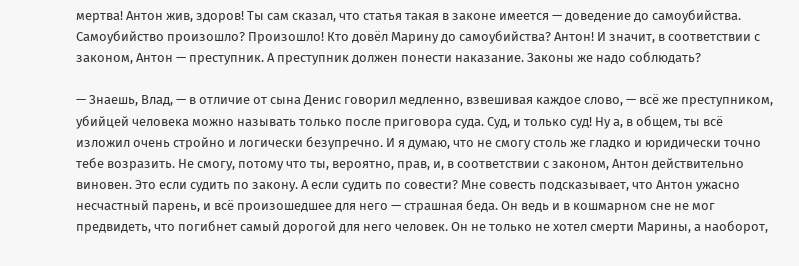мертва! Антон жив, здоров! Ты сам сказал, что статья такая в законе имеется — доведение до самоубийства. Самоубийство произошло? Произошло! Кто довёл Марину до самоубийства? Антон! И значит, в соответствии с законом, Антон — преступник. А преступник должен понести наказание. Законы же надо соблюдать?

— Знаешь, Влад, — в отличие от сына Денис говорил медленно, взвешивая каждое слово, — всё же преступником, убийцей человека можно называть только после приговора суда. Суд, и только суд! Ну а, в общем, ты всё изложил очень стройно и логически безупречно. И я думаю, что не смогу столь же гладко и юридически точно тебе возразить. Не смогу, потому что ты, вероятно, прав, и, в соответствии с законом, Антон действительно виновен. Это если судить по закону. А если судить по совести? Мне совесть подсказывает, что Антон ужасно несчастный парень, и всё произошедшее для него — страшная беда. Он ведь и в кошмарном сне не мог предвидеть, что погибнет самый дорогой для него человек. Он не только не хотел смерти Марины, а наоборот,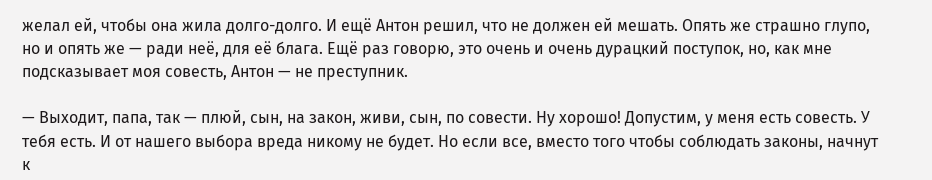желал ей, чтобы она жила долго-долго. И ещё Антон решил, что не должен ей мешать. Опять же страшно глупо, но и опять же — ради неё, для её блага. Ещё раз говорю, это очень и очень дурацкий поступок, но, как мне подсказывает моя совесть, Антон — не преступник.

— Выходит, папа, так — плюй, сын, на закон, живи, сын, по совести. Ну хорошо! Допустим, у меня есть совесть. У тебя есть. И от нашего выбора вреда никому не будет. Но если все, вместо того чтобы соблюдать законы, начнут к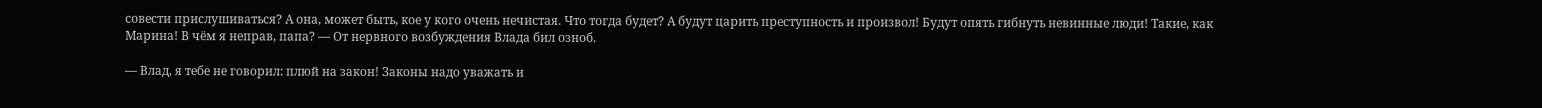совести прислушиваться? А она, может быть, кое у кого очень нечистая. Что тогда будет? А будут царить преступность и произвол! Будут опять гибнуть невинные люди! Такие, как Марина! В чём я неправ, папа? — От нервного возбуждения Влада бил озноб.

— Влад, я тебе не говорил: плюй на закон! Законы надо уважать и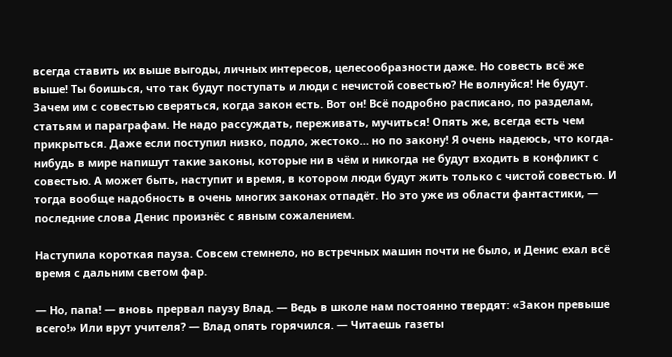всегда ставить их выше выгоды, личных интересов, целесообразности даже. Но совесть всё же выше! Ты боишься, что так будут поступать и люди с нечистой совестью? Не волнуйся! Не будут. Зачем им с совестью сверяться, когда закон есть. Вот он! Всё подробно расписано, по разделам, статьям и параграфам. Не надо рассуждать, переживать, мучиться! Опять же, всегда есть чем прикрыться. Даже если поступил низко, подло, жестоко… но по закону! Я очень надеюсь, что когда-нибудь в мире напишут такие законы, которые ни в чём и никогда не будут входить в конфликт с совестью. А может быть, наступит и время, в котором люди будут жить только с чистой совестью. И тогда вообще надобность в очень многих законах отпадёт. Но это уже из области фантастики, — последние слова Денис произнёс с явным сожалением.

Наступила короткая пауза. Совсем стемнело, но встречных машин почти не было, и Денис ехал всё время с дальним светом фар.

— Но, папа! — вновь прервал паузу Влад. — Ведь в школе нам постоянно твердят: «Закон превыше всего!» Или врут учителя? — Влад опять горячился. — Читаешь газеты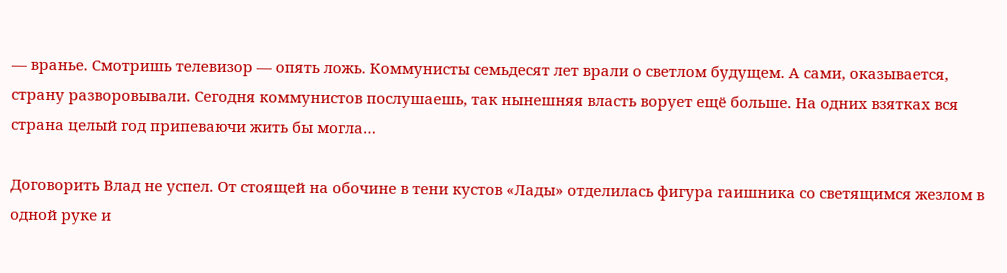— вранье. Смотришь телевизор — опять ложь. Коммунисты семьдесят лет врали о светлом будущем. А сами, оказывается, страну разворовывали. Сегодня коммунистов послушаешь, так нынешняя власть ворует ещё больше. На одних взятках вся страна целый год припеваючи жить бы могла…

Договорить Влад не успел. От стоящей на обочине в тени кустов «Лады» отделилась фигура гаишника со светящимся жезлом в одной руке и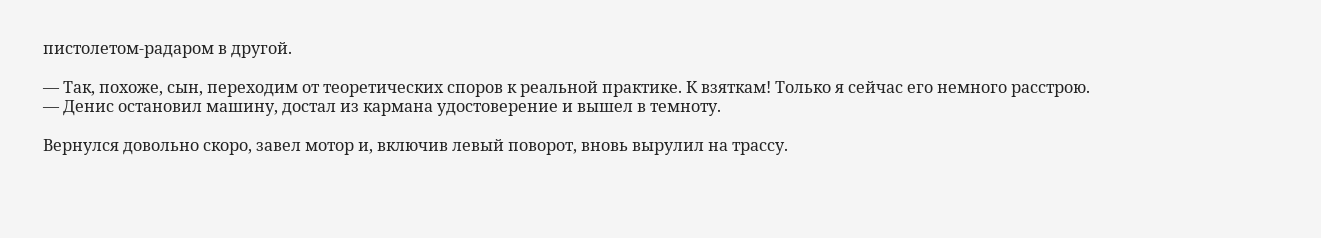пистолетом-радаром в другой.

— Так, похоже, сын, переходим от теоретических споров к реальной практике. К взяткам! Только я сейчас его немного расстрою. — Денис остановил машину, достал из кармана удостоверение и вышел в темноту.

Вернулся довольно скоро, завел мотор и, включив левый поворот, вновь вырулил на трассу.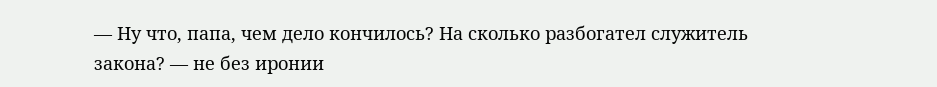— Ну что, папа, чем дело кончилось? На сколько разбогател служитель закона? — не без иронии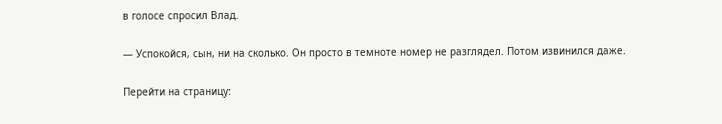в голосе спросил Влад.

— Успокойся, сын, ни на сколько. Он просто в темноте номер не разглядел. Потом извинился даже.

Перейти на страницу: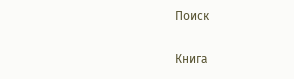Поиск

Книга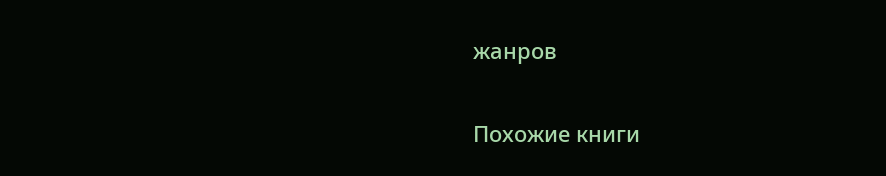жанров

Похожие книги